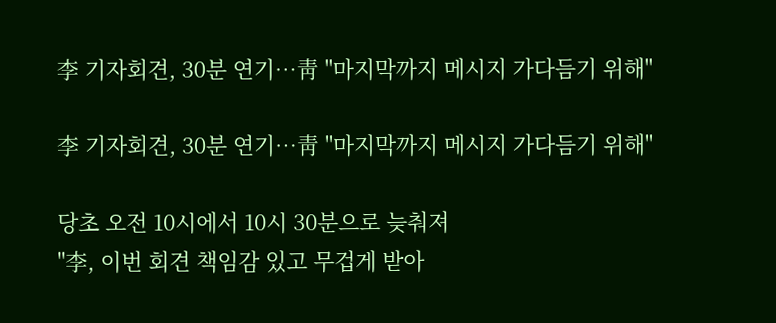李 기자회견, 30분 연기…靑 "마지막까지 메시지 가다듬기 위해"

李 기자회견, 30분 연기…靑 "마지막까지 메시지 가다듬기 위해"

당초 오전 10시에서 10시 30분으로 늦춰져
"李, 이번 회견 책임감 있고 무겁게 받아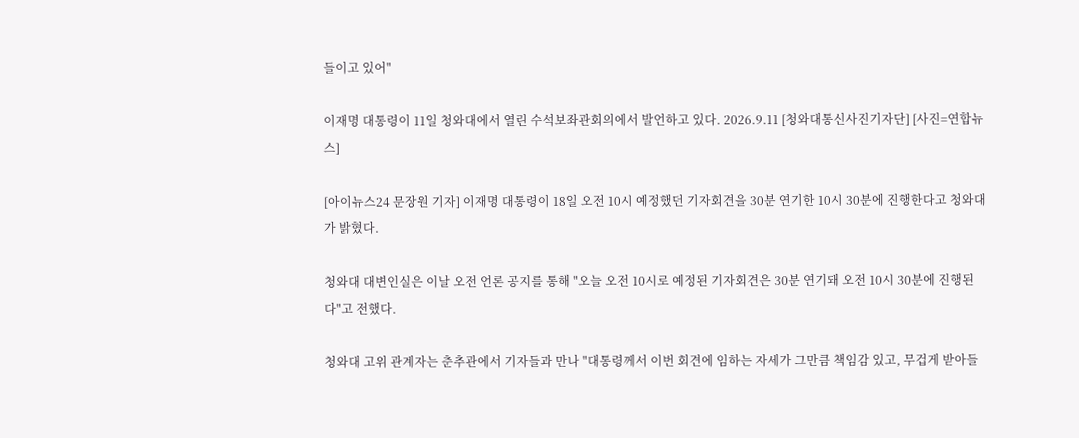들이고 있어"

이재명 대통령이 11일 청와대에서 열린 수석보좌관회의에서 발언하고 있다. 2026.9.11 [청와대통신사진기자단] [사진=연합뉴스]

[아이뉴스24 문장원 기자] 이재명 대통령이 18일 오전 10시 예정했던 기자회견을 30분 연기한 10시 30분에 진행한다고 청와대가 밝혔다.

청와대 대변인실은 이날 오전 언론 공지를 통해 "오늘 오전 10시로 예정된 기자회견은 30분 연기돼 오전 10시 30분에 진행된다"고 전했다.

청와대 고위 관계자는 춘추관에서 기자들과 만나 "대통령께서 이번 회견에 임하는 자세가 그만큼 책임감 있고, 무겁게 받아들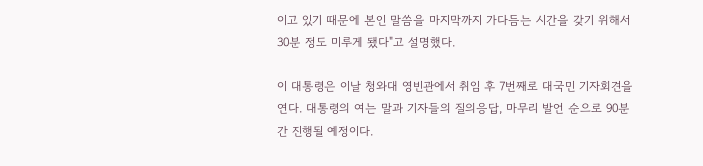이고 있기 때문에 본인 말씀을 마지막까지 가다듬는 시간을 갖기 위해서 30분 정도 미루게 됐다"고 설명했다.

이 대통령은 이날 청와대 영빈관에서 취임 후 7번째로 대국민 기자회견을 연다. 대통령의 여는 말과 기자들의 질의응답, 마무리 발언 순으로 90분간 진행될 예정이다.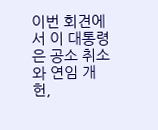이번 회견에서 이 대통령은 공소 취소와 연임 개헌,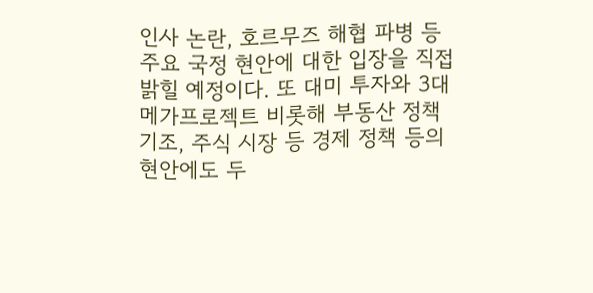인사 논란, 호르무즈 해협 파병 등 주요 국정 현안에 대한 입장을 직접 밝힐 예정이다. 또 대미 투자와 3대 메가프로젝트 비롯해 부동산 정책 기조, 주식 시장 등 경제 정책 등의 현안에도 두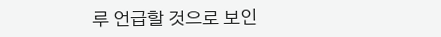루 언급할 것으로 보인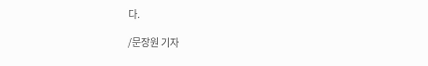다.

/문장원 기자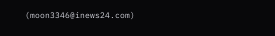(moon3346@inews24.com)